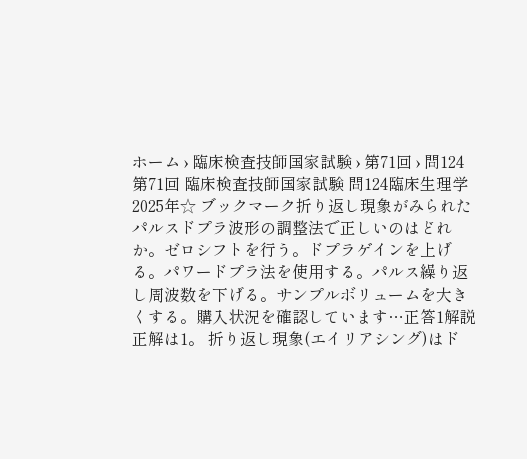ホーム › 臨床検査技師国家試験 › 第71回 › 問124第71回 臨床検査技師国家試験 問124臨床生理学2025年☆ ブックマーク折り返し現象がみられたパルスドプラ波形の調整法で正しいのはどれか。ゼロシフトを行う。ドプラゲインを上げる。パワードプラ法を使用する。パルス繰り返し周波数を下げる。サンプルボリュームを大きくする。購入状況を確認しています…正答1解説正解は1。 折り返し現象(エイリアシング)はド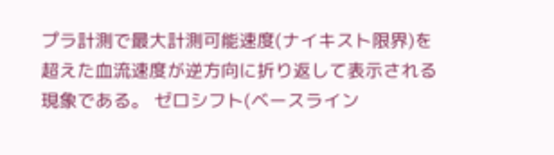プラ計測で最大計測可能速度(ナイキスト限界)を超えた血流速度が逆方向に折り返して表示される現象である。 ゼロシフト(ベースライン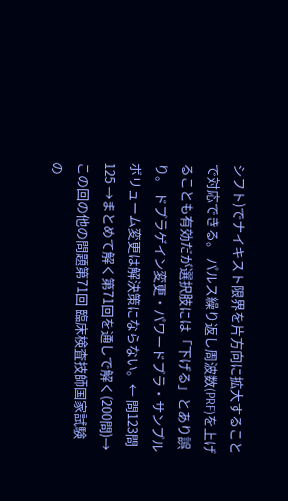シフト)でナイキスト限界を片方向に拡大することで対応できる。 パルス繰り返し周波数(PRF)を上げることも有効だが選択肢には「下げる」とあり誤り。 ドプラゲイン変更・パワードプラ・サンプルボリューム変更は解決策にならない。← 問123問125 →まとめて解く第71回を通しで解く(200問)→この回の他の問題第71回 臨床検査技師国家試験 の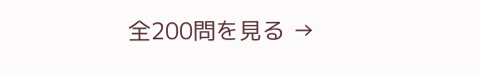全200問を見る →